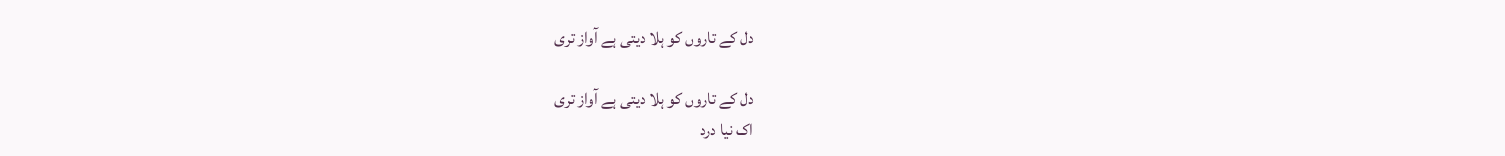دل کے تاروں کو ہلا دیتی ہے آواز تری

دل کے تاروں کو ہلا دیتی ہے آواز تری
اک نیا درد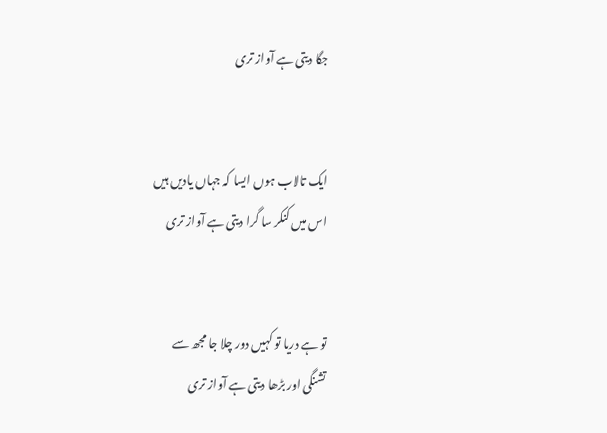جگا دیتی ہے آواز تری


ایک تالاب ہوں ایسا کہ جہاں یادیں ہیں
اس میں کنکر سا گرا دیتی ہے آواز تری


تو ہے دریا تو کہیں دور چلا جا مجھ سے
تشنگی اور بڑھا دیتی ہے آواز تری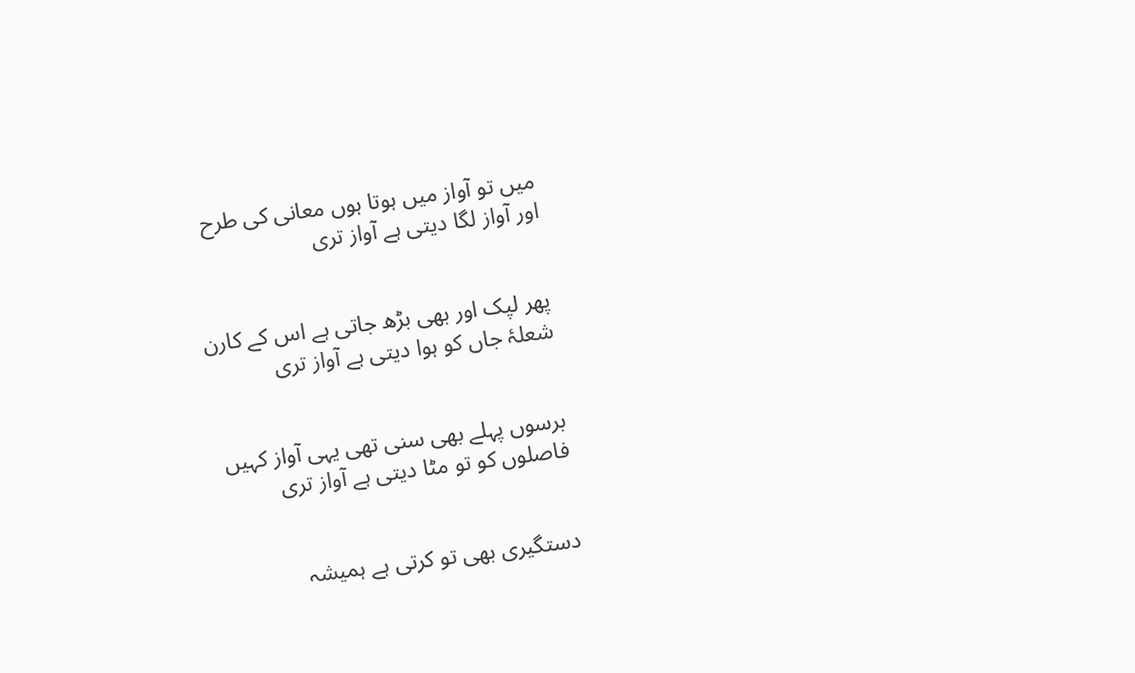میں تو آواز میں ہوتا ہوں معانی کی طرح
اور آواز لگا دیتی ہے آواز تری


پھر لپک اور بھی بڑھ جاتی ہے اس کے کارن
شعلۂ جاں کو ہوا دیتی ہے آواز تری


برسوں پہلے بھی سنی تھی یہی آواز کہیں
فاصلوں کو تو مٹا دیتی ہے آواز تری


دستگیری بھی تو کرتی ہے ہمیشہ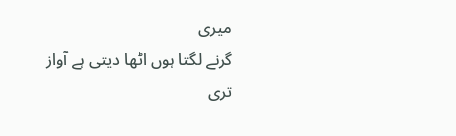میری
گرنے لگتا ہوں اٹھا دیتی ہے آواز تری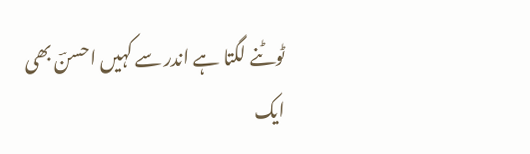ٹوٹنے لگتا ہے اندر سے کہیں احسنؔ بھی
ایک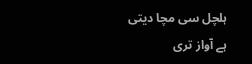ہلچل سی مچا دیتی ہے آواز تری